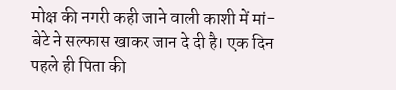मोक्ष की नगरी कही जाने वाली काशी में मां-बेटे ने सल्फास खाकर जान दे दी है। एक दिन पहले ही पिता की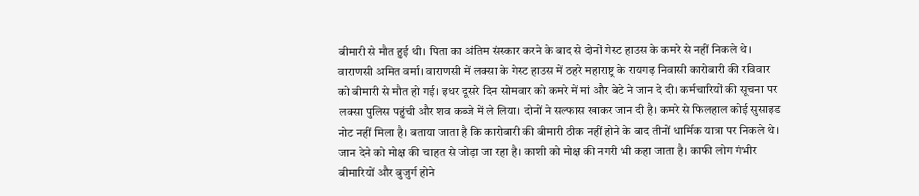बीमारी से मौत हुई थी। पिता का अंतिम संस्कार करने के बाद से दोनों गेस्ट हाउस के कमरे से नहीं निकले थे।
वाराणसी अमित वर्मा। वाराणसी में लक्सा के गेस्ट हाउस में ठहरे महाराष्ट्र के रायगढ़ निवासी कारोबारी की रविवार को बीमारी से मौत हो गई। इधर दूसरे दिन सोमवार को कमरे में मां और बेटे ने जान दे दी। कर्मचारियों की सूचना पर लक्सा पुलिस पहुंची और शव कब्जे में ले लिया। दोनों ने सल्फास खाकर जान दी है। कमरे से फिलहाल कोई सुसाइड नोट नहीं मिला है। बताया जाता है कि कारोबारी की बीमारी ठीक नहीं होने के बाद तीनों धार्मिक यात्रा पर निकले थे। जान देने को मोक्ष की चाहत से जोड़ा जा रहा है। काशी को मोक्ष की नगरी भी कहा जाता है। काफी लोग गंभीर बीमारियों और बुजुर्ग होने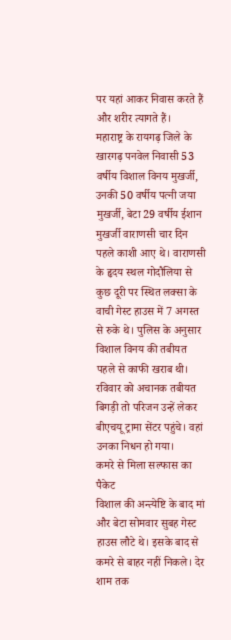पर यहां आकर निवास करते हैं और शरीर त्यागते हैं।
महाराष्ट्र के रायगढ़ जिले के खारगढ़ पनवेल निवासी 53 वर्षीय विशाल विनय मुखर्जी, उनकी 50 वर्षीय पत्नी जया मुखर्जी, बेटा 29 वर्षीय ईशान मुखर्जी वाराणसी चार दिन पहले काशी आए थे। वाराणसी के हृदय स्थल गोदौलिया से कुछ दूरी पर स्थित लक्सा के वाची गेस्ट हाउस में 7 अगस्त से रुके थे। पुलिस के अनुसार विशाल विनय की तबीयत पहले से काफी खराब थी। रविवार को अचानक तबीयत बिगड़ी तो परिजन उन्हें लेकर बीएचयू ट्रामा सेंटर पहुंचे। वहां उनका निधन हो गया।
कमरे से मिला सल्फास का पैकेट
विशाल की अन्त्येष्टि के बाद मां और बेटा सोमवार सुबह गेस्ट हाउस लौटे थे। इसके बाद से कमरे से बाहर नहीं निकले। देर शाम तक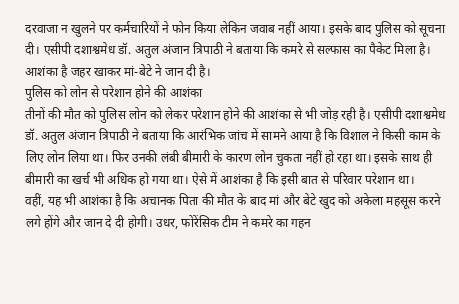दरवाजा न खुलने पर कर्मचारियों ने फोन किया लेकिन जवाब नहीं आया। इसके बाद पुलिस को सूचना दी। एसीपी दशाश्वमेध डॉ. अतुल अंजान त्रिपाठी ने बताया कि कमरे से सल्फास का पैकेट मिला है। आशंका है जहर खाकर मां-बेटे ने जान दी है।
पुलिस को लोन से परेशान होने की आशंका
तीनों की मौत को पुलिस लोन को लेकर परेशान होने की आशंका से भी जोड़ रही है। एसीपी दशाश्वमेध डॉ. अतुल अंजान त्रिपाठी ने बताया कि आरंभिक जांच में सामने आया है कि विशाल ने किसी काम के लिए लोन लिया था। फिर उनकी लंबी बीमारी के कारण लोन चुकता नहीं हो रहा था। इसके साथ ही बीमारी का खर्च भी अधिक हो गया था। ऐसे में आशंका है कि इसी बात से परिवार परेशान था।
वहीं, यह भी आशंका है कि अचानक पिता की मौत के बाद मां और बेटे खुद को अकेला महसूस करने लगे होंगे और जान दे दी होगी। उधर, फोरेंसिक टीम ने कमरे का गहन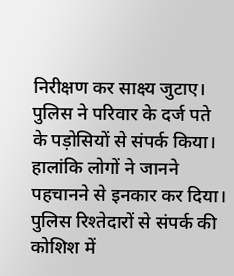निरीक्षण कर साक्ष्य जुटाए। पुलिस ने परिवार के दर्ज पते के पड़ोसियों से संपर्क किया। हालांकि लोगों ने जानने पहचानने से इनकार कर दिया। पुलिस रिश्तेदारों से संपर्क की कोशिश में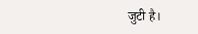जुटी है।